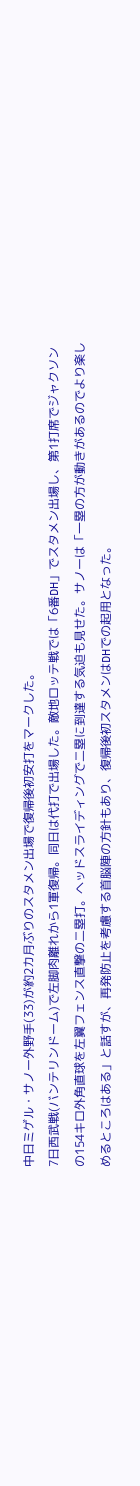中日ミゲル・サノー外野手(33)が約2カ月ぶりのスタメン出場で復帰後初安打をマークした。
7日西武戦(バンテリンドーム)で左脚肉離れから1軍復帰。同日は代打で出場した。敵地ロッテ戦では「6番DH」でスタメン出場し、第1打席でジャクソンの154キロ外角直球を左翼フェンス直撃の二塁打。ヘッドスライディングで二塁に到達する気迫も見せた。サノーは「一塁の方が動きがあるのでより楽しめるところはある」と話すが、再発防止を考慮する首脳陣の方針もあり、復帰後初スタメンはDHでの起用となった。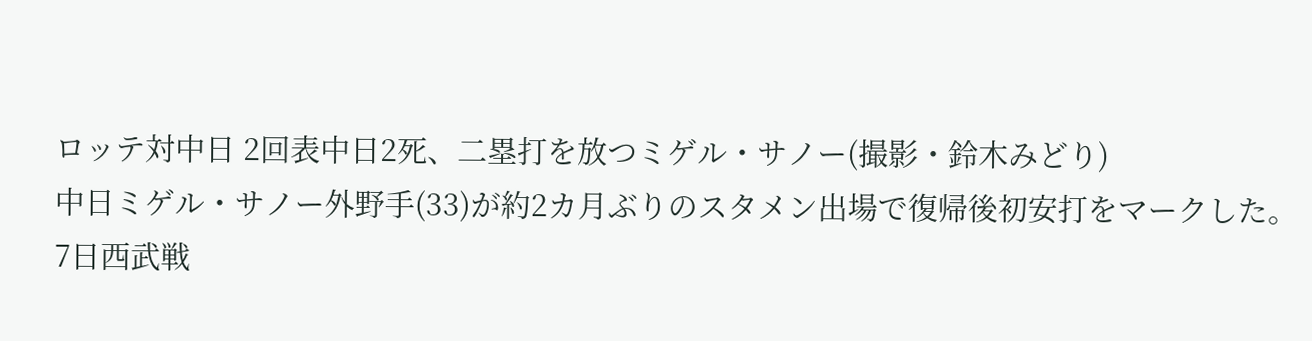ロッテ対中日 2回表中日2死、二塁打を放つミゲル・サノー(撮影・鈴木みどり)
中日ミゲル・サノー外野手(33)が約2カ月ぶりのスタメン出場で復帰後初安打をマークした。
7日西武戦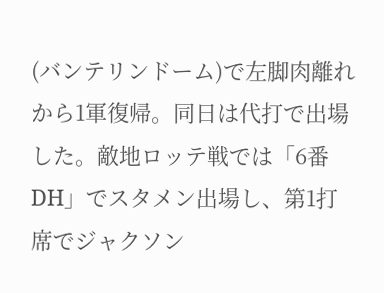(バンテリンドーム)で左脚肉離れから1軍復帰。同日は代打で出場した。敵地ロッテ戦では「6番DH」でスタメン出場し、第1打席でジャクソン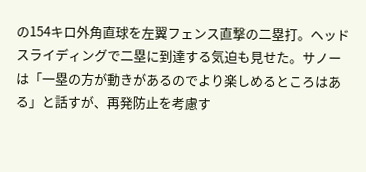の154キロ外角直球を左翼フェンス直撃の二塁打。ヘッドスライディングで二塁に到達する気迫も見せた。サノーは「一塁の方が動きがあるのでより楽しめるところはある」と話すが、再発防止を考慮す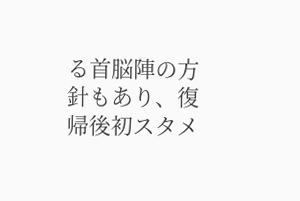る首脳陣の方針もあり、復帰後初スタメ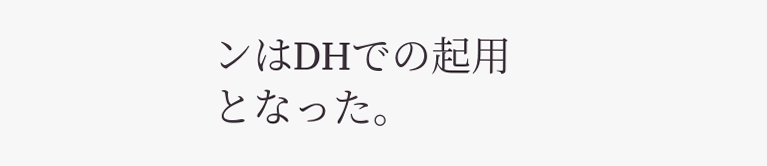ンはDHでの起用となった。